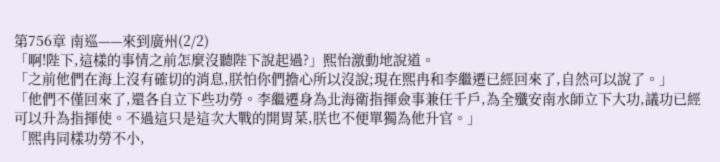第756章 南巡——來到廣州(2/2)
「啊!陛下,這樣的事情之前怎麼沒聽陛下說起過?」熙怡激動地說道。
「之前他們在海上沒有確切的消息,朕怕你們擔心所以沒說;現在煕冉和李繼遷已經回來了,自然可以說了。」
「他們不僅回來了,還各自立下些功勞。李繼遷身為北海衛指揮僉事兼任千戶,為全殲安南水師立下大功,議功已經可以升為指揮使。不過這只是這次大戰的開胃菜,朕也不便單獨為他升官。」
「煕冉同樣功勞不小,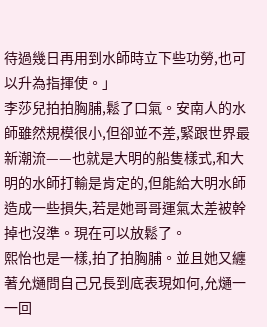待過幾日再用到水師時立下些功勞,也可以升為指揮使。」
李莎兒拍拍胸脯,鬆了口氣。安南人的水師雖然規模很小,但卻並不差,緊跟世界最新潮流——也就是大明的船隻樣式,和大明的水師打輸是肯定的,但能給大明水師造成一些損失,若是她哥哥運氣太差被幹掉也沒準。現在可以放鬆了。
熙怡也是一樣,拍了拍胸脯。並且她又纏著允熥問自己兄長到底表現如何,允熥一一回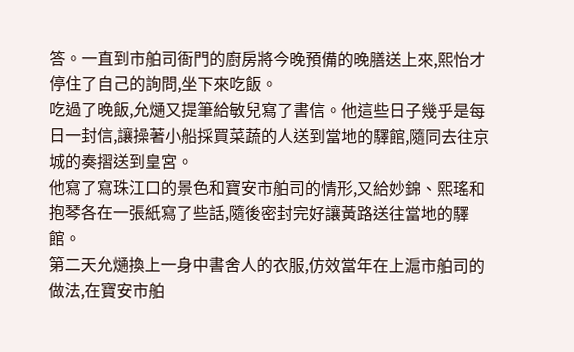答。一直到市舶司衙門的廚房將今晚預備的晚膳送上來,熙怡才停住了自己的詢問,坐下來吃飯。
吃過了晚飯,允熥又提筆給敏兒寫了書信。他這些日子幾乎是每日一封信,讓操著小船採買菜蔬的人送到當地的驛館,隨同去往京城的奏摺送到皇宮。
他寫了寫珠江口的景色和寶安市舶司的情形,又給妙錦、熙瑤和抱琴各在一張紙寫了些話,隨後密封完好讓黃路送往當地的驛館。
第二天允熥換上一身中書舍人的衣服,仿效當年在上滬市舶司的做法,在寶安市舶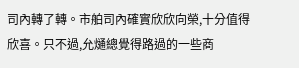司內轉了轉。市舶司內確實欣欣向榮,十分值得欣喜。只不過,允熥總覺得路過的一些商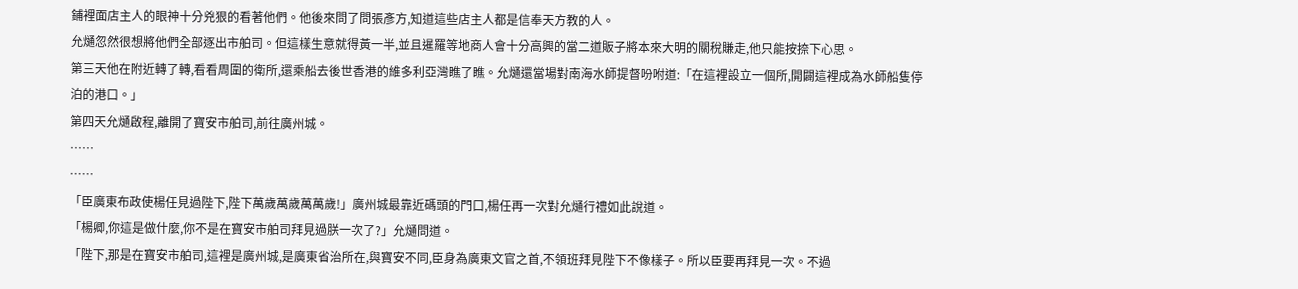鋪裡面店主人的眼神十分兇狠的看著他們。他後來問了問張彥方,知道這些店主人都是信奉天方教的人。
允熥忽然很想將他們全部逐出市舶司。但這樣生意就得黃一半,並且暹羅等地商人會十分高興的當二道販子將本來大明的關稅賺走,他只能按捺下心思。
第三天他在附近轉了轉,看看周圍的衛所,還乘船去後世香港的維多利亞灣瞧了瞧。允熥還當場對南海水師提督吩咐道:「在這裡設立一個所,開闢這裡成為水師船隻停泊的港口。」
第四天允熥啟程,離開了寶安市舶司,前往廣州城。
……
……
「臣廣東布政使楊任見過陛下,陛下萬歲萬歲萬萬歲!」廣州城最靠近碼頭的門口,楊任再一次對允熥行禮如此說道。
「楊卿,你這是做什麼,你不是在寶安市舶司拜見過朕一次了?」允熥問道。
「陛下,那是在寶安市舶司,這裡是廣州城,是廣東省治所在,與寶安不同,臣身為廣東文官之首,不領班拜見陛下不像樣子。所以臣要再拜見一次。不過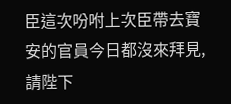臣這次吩咐上次臣帶去寶安的官員今日都沒來拜見,請陛下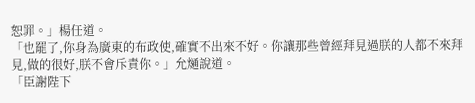恕罪。」楊任道。
「也罷了,你身為廣東的布政使,確實不出來不好。你讓那些曾經拜見過朕的人都不來拜見,做的很好,朕不會斥責你。」允熥說道。
「臣謝陛下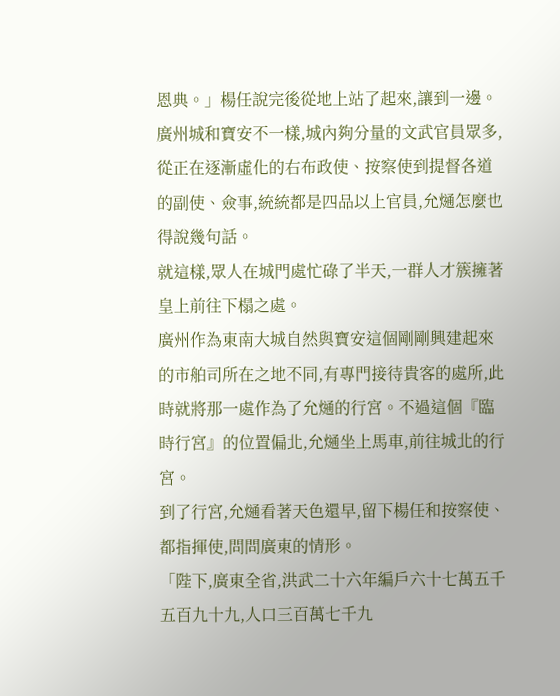恩典。」楊任說完後從地上站了起來,讓到一邊。
廣州城和寶安不一樣,城內夠分量的文武官員眾多,從正在逐漸虛化的右布政使、按察使到提督各道的副使、僉事,統統都是四品以上官員,允熥怎麼也得說幾句話。
就這樣,眾人在城門處忙碌了半天,一群人才簇擁著皇上前往下榻之處。
廣州作為東南大城自然與寶安這個剛剛興建起來的市舶司所在之地不同,有專門接待貴客的處所,此時就將那一處作為了允熥的行宮。不過這個『臨時行宮』的位置偏北,允熥坐上馬車,前往城北的行宮。
到了行宮,允熥看著天色還早,留下楊任和按察使、都指揮使,問問廣東的情形。
「陛下,廣東全省,洪武二十六年編戶六十七萬五千五百九十九,人口三百萬七千九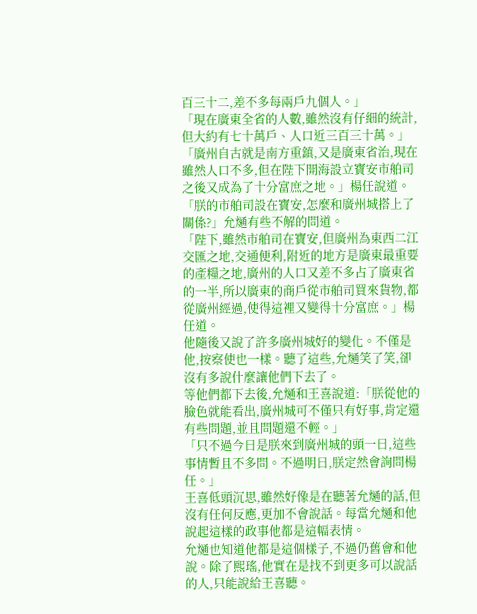百三十二,差不多每兩戶九個人。」
「現在廣東全省的人數,雖然沒有仔細的統計,但大約有七十萬戶、人口近三百三十萬。」
「廣州自古就是南方重鎮,又是廣東省治,現在雖然人口不多,但在陛下開海設立寶安市舶司之後又成為了十分富庶之地。」楊任說道。
「朕的市舶司設在寶安,怎麼和廣州城搭上了關係?」允熥有些不解的問道。
「陛下,雖然市舶司在寶安,但廣州為東西二江交匯之地,交通便利,附近的地方是廣東最重要的產糧之地,廣州的人口又差不多占了廣東省的一半,所以廣東的商戶從市舶司買來貨物,都從廣州經過,使得這裡又變得十分富庶。」楊任道。
他隨後又說了許多廣州城好的變化。不僅是他,按察使也一樣。聽了這些,允熥笑了笑,卻沒有多說什麼讓他們下去了。
等他們都下去後,允熥和王喜說道:「朕從他的臉色就能看出,廣州城可不僅只有好事,肯定還有些問題,並且問題還不輕。」
「只不過今日是朕來到廣州城的頭一日,這些事情暫且不多問。不過明日,朕定然會詢問楊任。」
王喜低頭沉思,雖然好像是在聽著允熥的話,但沒有任何反應,更加不會說話。每當允熥和他說起這樣的政事他都是這幅表情。
允熥也知道他都是這個樣子,不過仍舊會和他說。除了熙瑤,他實在是找不到更多可以說話的人,只能說給王喜聽。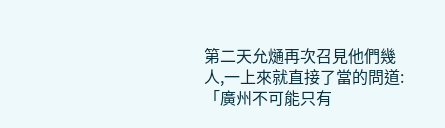第二天允熥再次召見他們幾人,一上來就直接了當的問道:「廣州不可能只有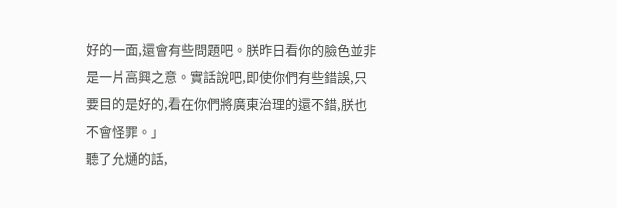好的一面,還會有些問題吧。朕昨日看你的臉色並非是一片高興之意。實話說吧,即使你們有些錯誤,只要目的是好的,看在你們將廣東治理的還不錯,朕也不會怪罪。」
聽了允熥的話,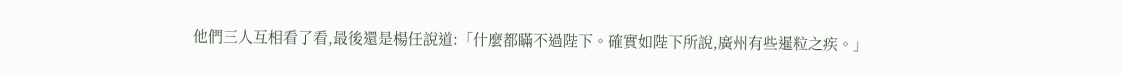他們三人互相看了看,最後還是楊任說道:「什麼都瞞不過陛下。確實如陛下所說,廣州有些暹粒之疾。」